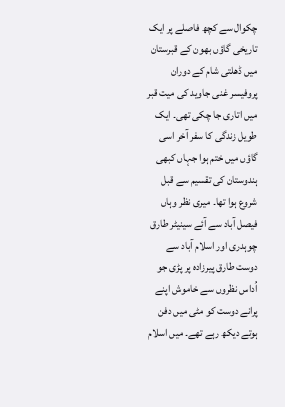چکوال سے کچھ فاصلے پر ایک تاریخی گاؤں بھون کے قبرستان میں ڈھلتی شام کے دوران پروفیسر غنی جاوید کی میت قبر میں اتاری جا چکی تھی۔ ایک طویل زندگی کا سفر آخر اسی گاؤں میں ختم ہوا جہاں کبھی ہندوستان کی تقسیم سے قبل شروع ہوا تھا۔ میری نظر وہاں فیصل آباد سے آئے سینیٹر طارق چوہدری اور اسلام آباد سے دوست طارق پیرزادہ پر پڑی جو اُداس نظروں سے خاموش اپنے پرانے دوست کو مٹی میں دفن ہوتے دیکھ رہے تھے۔ میں اسلام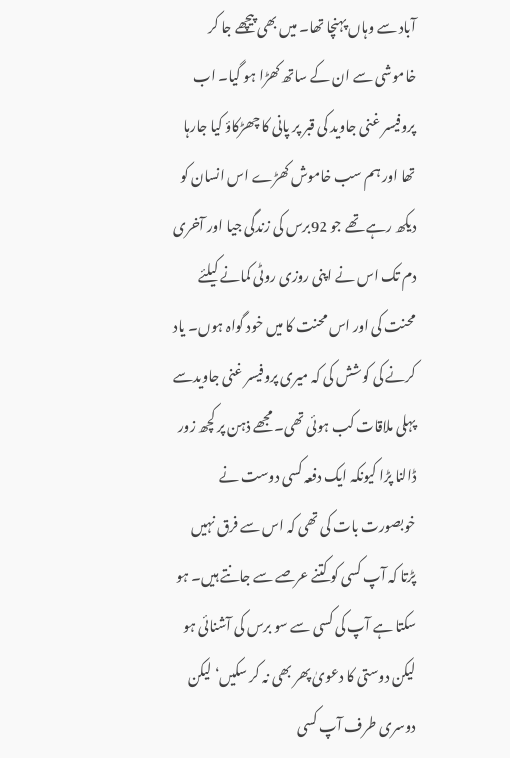آباد سے وہاں پہنچا تھا۔ میں بھی پیچھے جا کر خاموشی سے ان کے ساتھ کھڑا ہو گیا۔ اب پروفیسر غنی جاوید کی قبر پر پانی کا چھڑکاؤ کیا جارہا تھا اور ہم سب خاموش کھڑے اس انسان کو دیکھ رہے تھے جو 92برس کی زندگی جیا اور آخری دم تک اس نے اپنی روزی روٹی کمانے کیلئے محنت کی اور اس محنت کا میں خود گواہ ہوں۔ یاد کرنے کی کوشش کی کہ میری پروفیسر غنی جاویدسے پہلی ملاقات کب ہوئی تھی۔ مجھے ذہن پر کچھ زور ڈالنا پڑا کیونکہ ایک دفعہ کسی دوست نے خوبصورت بات کی تھی کہ اس سے فرق نہیں پڑتا کہ آپ کسی کو کتنے عرصے سے جانتے ہیں۔ ہو سکتا ہے آپ کی کسی سے سو برس کی آشنائی ہو لیکن دوستی کا دعویٰ پھر بھی نہ کر سکیں‘ لیکن دوسری طرف آپ کسی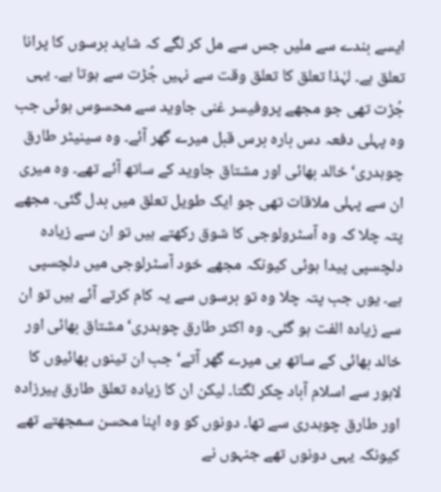ایسے بندے سے ملیں جس سے مل کر لگے کہ شاید برسوں کا پرانا تعلق ہے۔ لہٰذا تعلق کا تعلق وقت سے نہیں جُڑت سے ہوتا ہے۔ یہی جُڑت تھی جو مجھے پروفیسر غنی جاوید سے محسوس ہوئی جب وہ پہلی دفعہ دس بارہ برس قبل میرے گھر آئے۔ وہ سینیٹر طارق چوہدری‘ خالد بھائی اور مشتاق جاوید کے ساتھ آئے تھے۔ وہ میری ان سے پہلی ملاقات تھی جو ایک طویل تعلق میں بدل گئی۔ مجھے پتہ چلا کہ وہ آسٹرولوجی کا شوق رکھتے ہیں تو ان سے زیادہ دلچسپی پیدا ہوئی کیونکہ مجھے خود آسٹرلوجی میں دلچسپی ہے۔ یوں جب پتہ چلا وہ تو برسوں سے یہ کام کرتے آئے ہیں تو ان سے زیادہ الفت ہو گئی۔ وہ اکثر طارق چوہدری‘ مشتاق بھائی اور خالد بھائی کے ساتھ ہی میرے گھر آتے‘ جب ان تینوں بھائیوں کا لاہور سے اسلام آباد چکر لگتا۔ لیکن ان کا زیادہ تعلق طارق پیرزادہ اور طارق چوہدری سے تھا۔ دونوں کو وہ اپنا محسن سمجھتے تھے کیونکہ یہی دونوں تھے جنہوں نے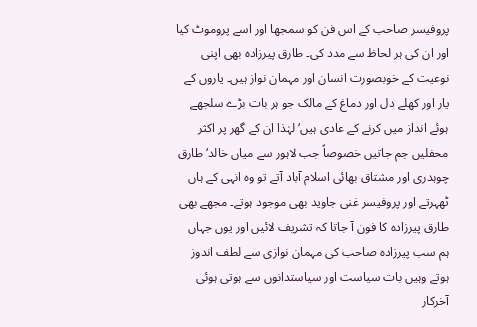پروفیسر صاحب کے اس فن کو سمجھا اور اسے پروموٹ کیا اور ان کی ہر لحاظ سے مدد کی۔ طارق پیرزادہ بھی اپنی نوعیت کے خوبصورت انسان اور مہمان نواز ہیں۔ یاروں کے یار اور کھلے دل اور دماغ کے مالک جو ہر بات بڑے سلجھے ہوئے انداز میں کرنے کے عادی ہیں‘ لہٰذا ان کے گھر پر اکثر محفلیں جم جاتیں خصوصاً جب لاہور سے میاں خالد‘ طارق چوہدری اور مشتاق بھائی اسلام آباد آتے تو وہ انہی کے ہاں ٹھہرتے اور پروفیسر غنی جاوید بھی موجود ہوتے۔ مجھے بھی طارق پیرزادہ کا فون آ جاتا کہ تشریف لائیں اور یوں جہاں ہم سب پیرزادہ صاحب کی مہمان نوازی سے لطف اندوز ہوتے وہیں بات سیاست اور سیاستدانوں سے ہوتی ہوئی آخرکار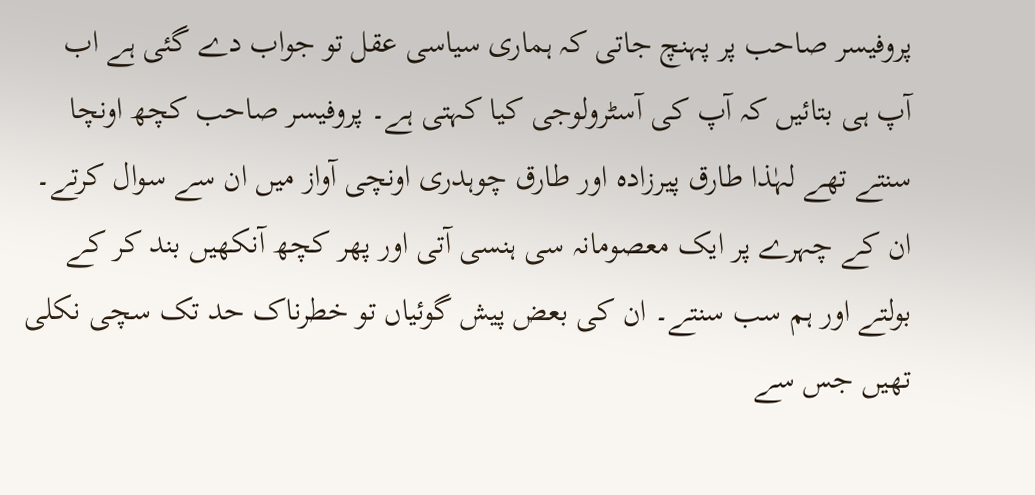پروفیسر صاحب پر پہنچ جاتی کہ ہماری سیاسی عقل تو جواب دے گئی ہے اب آپ ہی بتائیں کہ آپ کی آسٹرولوجی کیا کہتی ہے۔ پروفیسر صاحب کچھ اونچا سنتے تھے لہٰذا طارق پیرزادہ اور طارق چوہدری اونچی آواز میں ان سے سوال کرتے۔ ان کے چہرے پر ایک معصومانہ سی ہنسی آتی اور پھر کچھ آنکھیں بند کر کے بولتے اور ہم سب سنتے۔ ان کی بعض پیش گوئیاں تو خطرناک حد تک سچی نکلی تھیں جس سے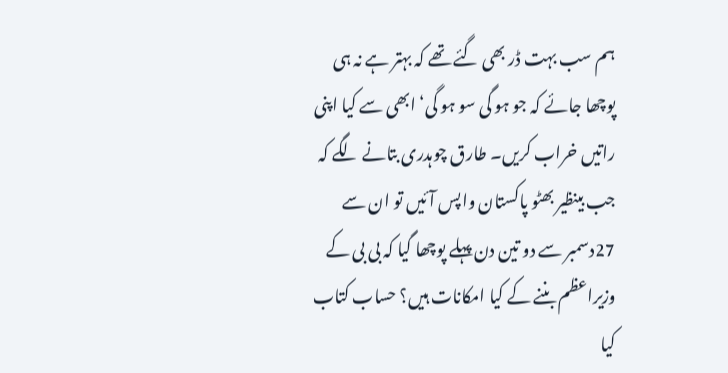ہم سب بہت ڈر بھی گئے تھے کہ بہتر ہے نہ ہی پوچھا جائے کہ جو ہو گی سو ہو گی‘ ابھی سے کیا اپنی راتیں خراب کریں۔ طارق چوہدری بتانے لگے کہ جب بینظیر بھٹو پاکستان واپس آئیں تو ان سے 27دسمبر سے دو تین دن پہلے پوچھا گیا کہ بی بی کے وزیراعظم بننے کے کیا امکانات ہیں؟ حساب کتاب کیا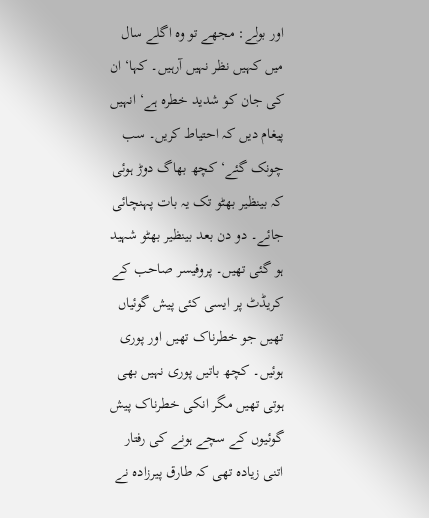اور بولے: مجھے تو وہ اگلے سال میں کہیں نظر نہیں آرہیں۔ کہا‘ ان کی جان کو شدید خطرہ ہے‘ انہیں پیغام دیں کہ احتیاط کریں۔ سب چونک گئے‘ کچھ بھاگ دوڑ ہوئی کہ بینظیر بھٹو تک یہ بات پہنچائی جائے۔ دو دن بعد بینظیر بھٹو شہید ہو گئی تھیں۔ پروفیسر صاحب کے کریڈٹ پر ایسی کئی پیش گوئیاں تھیں جو خطرناک تھیں اور پوری ہوئیں۔ کچھ باتیں پوری نہیں بھی ہوتی تھیں مگر انکی خطرناک پیش گوئیوں کے سچے ہونے کی رفتار اتنی زیادہ تھی کہ طارق پیرزادہ نے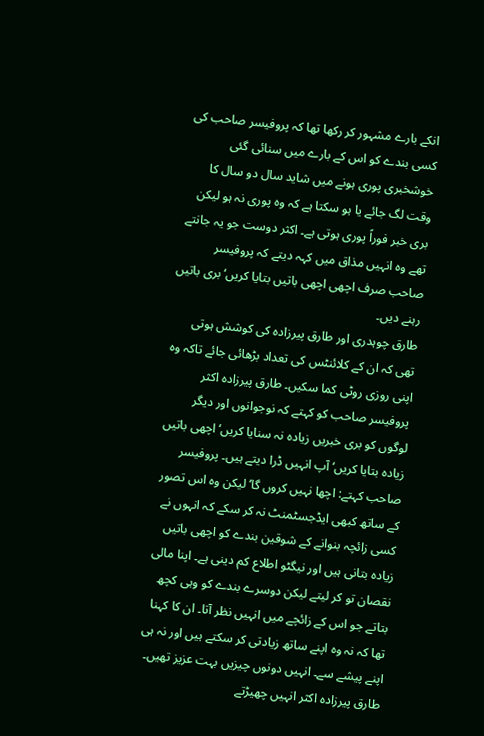انکے بارے مشہور کر رکھا تھا کہ پروفیسر صاحب کی کسی بندے کو اس کے بارے میں سنائی گئی خوشخبری پوری ہونے میں شاید سال دو سال کا وقت لگ جائے یا ہو سکتا ہے کہ وہ پوری نہ ہو لیکن بری خبر فوراً پوری ہوتی ہے۔ اکثر دوست جو یہ جانتے تھے وہ انہیں مذاق میں کہہ دیتے کہ پروفیسر صاحب صرف اچھی اچھی باتیں بتایا کریں‘ بری باتیں رہنے دیں۔
طارق چوہدری اور طارق پیرزادہ کی کوشش ہوتی تھی کہ ان کے کلائنٹس کی تعداد بڑھائی جائے تاکہ وہ اپنی روزی روٹی کما سکیں۔ طارق پیرزادہ اکثر پروفیسر صاحب کو کہتے کہ نوجوانوں اور دیگر لوگوں کو بری خبریں زیادہ نہ سنایا کریں‘ اچھی باتیں زیادہ بتایا کریں‘ آپ انہیں ڈرا دیتے ہیں۔ پروفیسر صاحب کہتے: اچھا نہیں کروں گا‘ لیکن وہ اس تصور کے ساتھ کبھی ایڈجسٹمنٹ نہ کر سکے کہ انہوں نے کسی زائچہ بنوانے کے شوقین بندے کو اچھی باتیں زیادہ بتانی ہیں اور نیگٹو اطلاع کم دینی ہے۔ اپنا مالی نقصان تو کر لیتے لیکن دوسرے بندے کو وہی کچھ بتاتے جو اس کے زائچے میں انہیں نظر آتا۔ ان کا کہنا تھا کہ نہ وہ اپنے ساتھ زیادتی کر سکتے ہیں اور نہ ہی اپنے پیشے سے۔ انہیں دونوں چیزیں بہت عزیز تھیں۔ طارق پیرزادہ اکثر انہیں چھیڑتے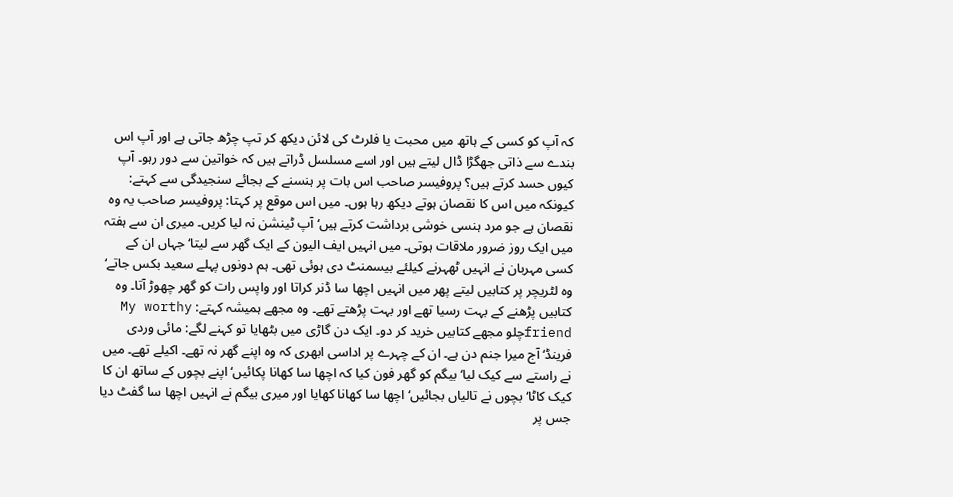کہ آپ کو کسی کے ہاتھ میں محبت یا فلرٹ کی لائن دیکھ کر تپ چڑھ جاتی ہے اور آپ اس بندے سے ذاتی جھگڑا ڈال لیتے ہیں اور اسے مسلسل ڈراتے ہیں کہ خواتین سے دور رہو۔ آپ کیوں حسد کرتے ہیں؟ پروفیسر صاحب اس بات پر ہنسنے کے بجائے سنجیدگی سے کہتے: کیونکہ میں اس کا نقصان ہوتے دیکھ رہا ہوں۔ میں اس موقع پر کہتا: پروفیسر صاحب یہ وہ نقصان ہے جو مرد ہنسی خوشی برداشت کرتے ہیں‘ آپ ٹینشن نہ لیا کریں۔ میری ان سے ہفتہ میں ایک روز ضرور ملاقات ہوتی۔ میں انہیں ایف الیون کے ایک گھر سے لیتا‘ جہاں ان کے کسی مہربان نے انہیں ٹھہرنے کیلئے بیسمنٹ دی ہوئی تھی۔ ہم دونوں پہلے سعید بکس جاتے‘ وہ لٹریچر پر کتابیں لیتے پھر میں انہیں اچھا سا ڈنر کراتا اور واپس رات کو گھر چھوڑ آتا۔ وہ کتابیں پڑھنے کے بہت رسیا تھے اور بہت پڑھتے تھے۔ وہ مجھے ہمیشہ کہتے: My worthy friendچلو مجھے کتابیں خرید کر دو۔ ایک دن گاڑی میں بٹھایا تو کہنے لگے: مائی وردی فرینڈ‘ آج میرا جنم دن ہے۔ ان کے چہرے پر اداسی ابھری کہ وہ اپنے گھر نہ تھے۔ اکیلے تھے۔ میں نے راستے سے کیک لیا‘ بیگم کو گھر فون کیا کہ اچھا سا کھانا پکائیں‘ اپنے بچوں کے ساتھ ان کا کیک کاٹا‘ بچوں نے تالیاں بجائیں‘ اچھا سا کھانا کھایا اور میری بیگم نے انہیں اچھا سا گفٹ دیا جس پر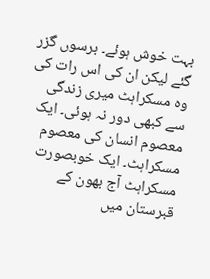بہت خوش ہوئے۔ برسوں گزر گئے لیکن ان کی اس رات کی وہ مسکراہٹ میری زندگی سے کبھی دور نہ ہوئی۔ ایک معصوم انسان کی معصوم مسکراہٹ۔ ایک خوبصورت مسکراہٹ آج بھون کے قبرستان میں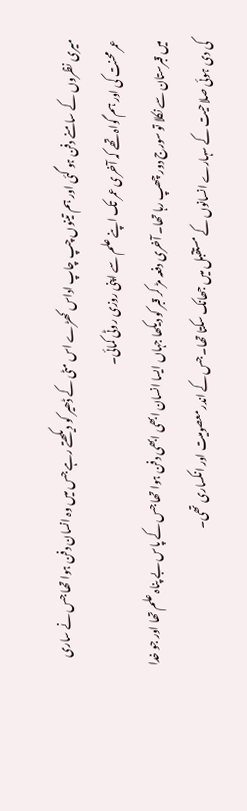میری نظروں کے سامنے دفن ہو گئی اور ہم تینوں چپ چاپ اداس کھڑے اس مٹی کے ڈھیر کو دیکھتے رہے جس میں وہ انسان دفن ہوا تھا جس نے ساری عمر محنت کی اور ہم گواہ تھے کہ آخری عمر تک اپنے علم سے اپنی روزی روٹی کمائی۔
میں قبرستان سے نکلا تو سورج دور چھپ رہا تھا۔ آخری دفعہ مڑ کر قبر کو دیکھا جہاں ایسا انسان ابھی ابھی دفن ہوا تھا جس کے پاس بے پناہ علم تھا اور جو خدا کی دی ہوئی صلاحیت کے سہارے انسانوں کے مستقبل میں جھانک سکتا تھا۔ جس کے اندر معصومیت اور انکساری تھی۔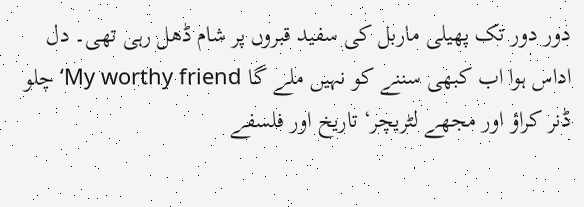دور دور تک پھیلی ماربل کی سفید قبروں پر شام ڈھل رہی تھی۔ دل اداس ہوا اب کبھی سننے کو نہیں ملے گا My worthy friend‘ چلو ڈنر کراؤ اور مجھے لٹریچر‘ تاریخ اور فلسفے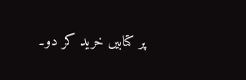پر کتابیں خرید کر دو۔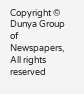Copyright © Dunya Group of Newspapers, All rights reserved